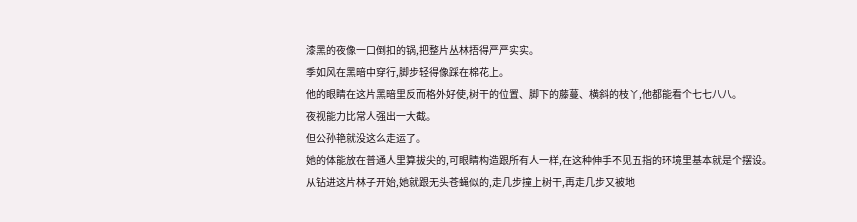漆黑的夜像一口倒扣的锅,把整片丛林捂得严严实实。
季如风在黑暗中穿行,脚步轻得像踩在棉花上。
他的眼睛在这片黑暗里反而格外好使,树干的位置、脚下的藤蔓、横斜的枝丫,他都能看个七七八八。
夜视能力比常人强出一大截。
但公孙艳就没这么走运了。
她的体能放在普通人里算拔尖的,可眼睛构造跟所有人一样,在这种伸手不见五指的环境里基本就是个摆设。
从钻进这片林子开始,她就跟无头苍蝇似的,走几步撞上树干,再走几步又被地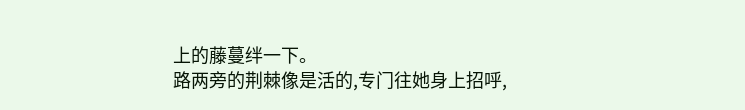上的藤蔓绊一下。
路两旁的荆棘像是活的,专门往她身上招呼,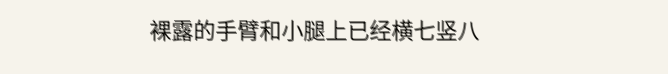裸露的手臂和小腿上已经横七竖八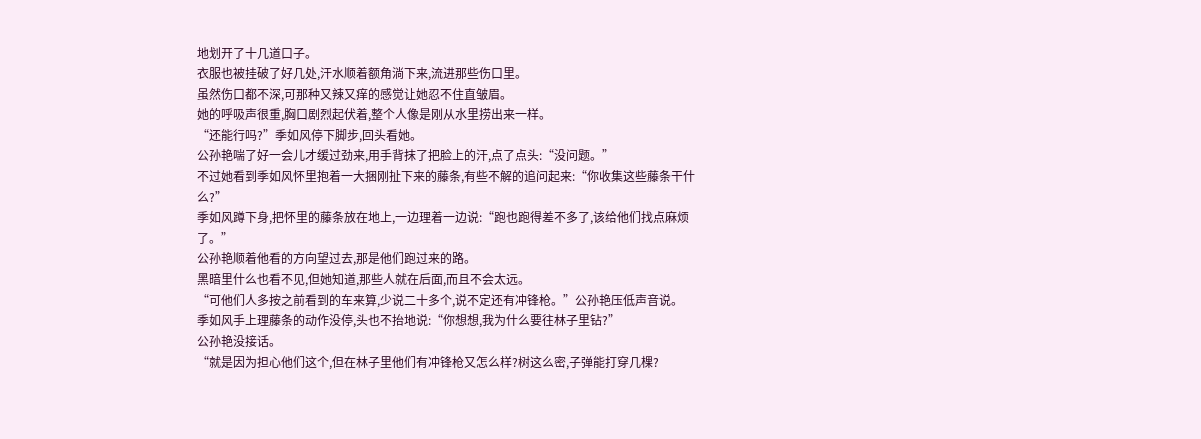地划开了十几道口子。
衣服也被挂破了好几处,汗水顺着额角淌下来,流进那些伤口里。
虽然伤口都不深,可那种又辣又痒的感觉让她忍不住直皱眉。
她的呼吸声很重,胸口剧烈起伏着,整个人像是刚从水里捞出来一样。
“还能行吗?”季如风停下脚步,回头看她。
公孙艳喘了好一会儿才缓过劲来,用手背抹了把脸上的汗,点了点头:“没问题。”
不过她看到季如风怀里抱着一大捆刚扯下来的藤条,有些不解的追问起来:“你收集这些藤条干什么?”
季如风蹲下身,把怀里的藤条放在地上,一边理着一边说:“跑也跑得差不多了,该给他们找点麻烦了。”
公孙艳顺着他看的方向望过去,那是他们跑过来的路。
黑暗里什么也看不见,但她知道,那些人就在后面,而且不会太远。
“可他们人多按之前看到的车来算,少说二十多个,说不定还有冲锋枪。”公孙艳压低声音说。
季如风手上理藤条的动作没停,头也不抬地说:“你想想,我为什么要往林子里钻?”
公孙艳没接话。
“就是因为担心他们这个,但在林子里他们有冲锋枪又怎么样?树这么密,子弹能打穿几棵?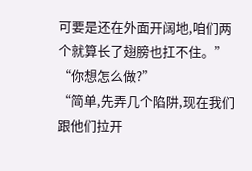可要是还在外面开阔地,咱们两个就算长了翅膀也扛不住。”
“你想怎么做?”
“简单,先弄几个陷阱,现在我们跟他们拉开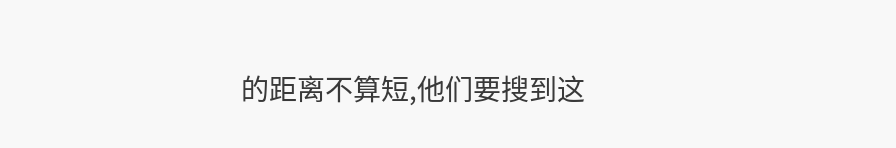的距离不算短,他们要搜到这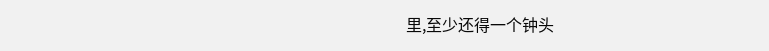里,至少还得一个钟头